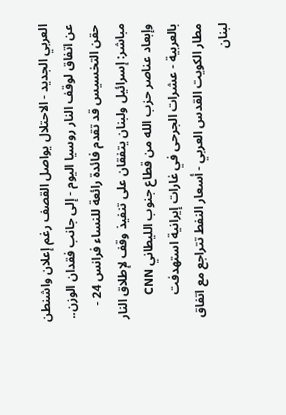العربي الجديد - الاحتلال يواصل القصف رغم إعلان واشنطن عن اتفاق لوقف النار روسيا اليوم - إلى جانب فقدان الوزن.. حقن التخسيس قد تقدم فائدة رائعة للنساء فرانس 24 - مباشر: إسرائيل ولبنان يتفقان على تنفيذ وقف لإطلاق النار وإبعاد عناصر حزب الله من قطاع جنوب الليطاني CNN بالعربية - عشرات الجرحى في غارات إيرانية استهدفت مطار الكويت القدس العربي - أسعار النفط تتراجع مع اتفاق لبنان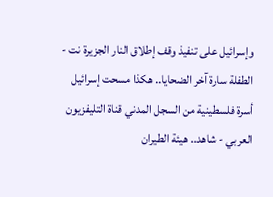وإسرائيل على تنفيذ وقف إطلاق النار الجزيرة نت - الطفلة سارة آخر الضحايا.. هكذا مسحت إسرائيل أسرة فلسطينية من السجل المدني قناة التليفزيون العربي - شاهد.. هيئة الطيران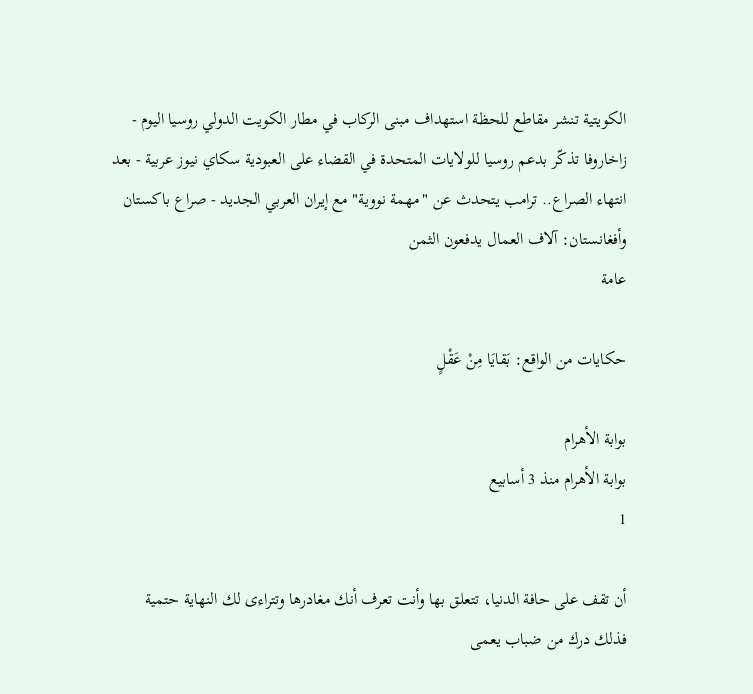الكويتية تنشر مقاطع للحظة استهداف مبنى الركاب في مطار الكويت الدولي روسيا اليوم - زاخاروفا تذكّر بدعم روسيا للولايات المتحدة في القضاء على العبودية سكاي نيوز عربية - بعد انتهاء الصراع.. ترامب يتحدث عن "مهمة نووية" مع إيران العربي الجديد - صراع باكستان وأفغانستان: آلاف العمال يدفعون الثمن
عامة

حكايات من الواقع: بَقايَا مِنْ عَقْلٍ

بوابة الأهرام
بوابة الأهرام منذ 3 أسابيع
1

أن تقف على حافة الدنيا، تتعلق بها وأنت تعرف أنك مغادرها وتتراءى لك النهاية حتمية فذلك درك من ضباب يعمى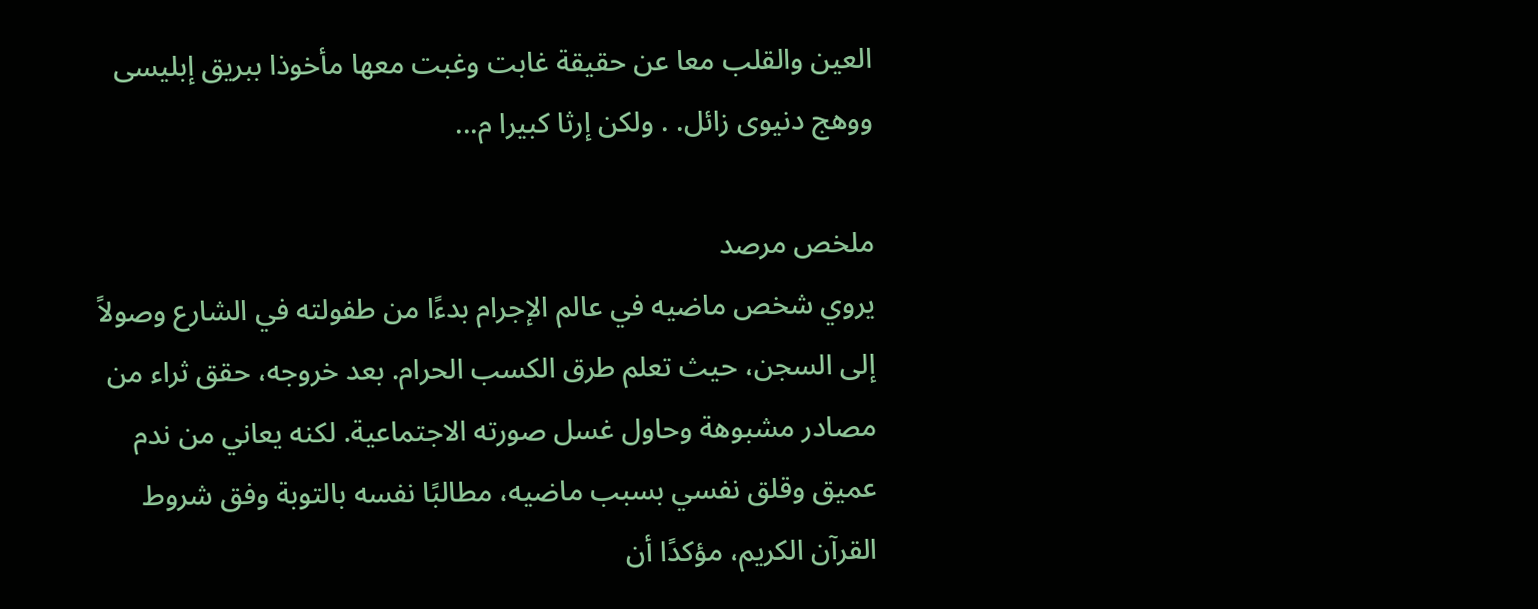العين والقلب معا عن حقيقة غابت وغبت معها مأخوذا ببريق إبليسى ووهج دنيوى زائل. . ولكن إرثا كبيرا م...

ملخص مرصد
يروي شخص ماضيه في عالم الإجرام بدءًا من طفولته في الشارع وصولاً إلى السجن، حيث تعلم طرق الكسب الحرام. بعد خروجه، حقق ثراء من مصادر مشبوهة وحاول غسل صورته الاجتماعية. لكنه يعاني من ندم عميق وقلق نفسي بسبب ماضيه، مطالبًا نفسه بالتوبة وفق شروط القرآن الكريم، مؤكدًا أن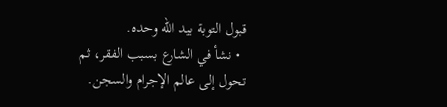قبول التوبة بيد الله وحده.
  • نشأ في الشارع بسبب الفقر، ثم تحول إلى عالم الإجرام والسجن.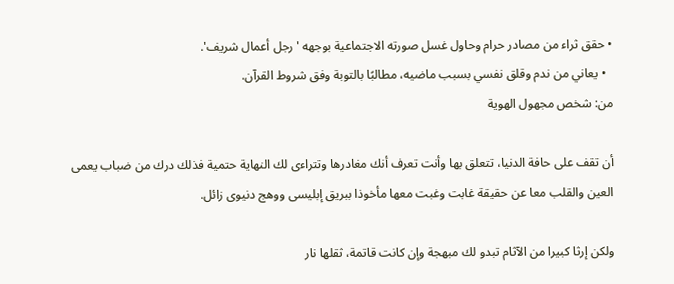• حقق ثراء من مصادر حرام وحاول غسل صورته الاجتماعية بوجهه 'رجل أعمال شريف'.
  • يعاني من ندم وقلق نفسي بسبب ماضيه، مطالبًا بالتوبة وفق شروط القرآن.
من: شخص مجهول الهوية

أن تقف على حافة الدنيا، تتعلق بها وأنت تعرف أنك مغادرها وتتراءى لك النهاية حتمية فذلك درك من ضباب يعمى العين والقلب معا عن حقيقة غابت وغبت معها مأخوذا ببريق إبليسى ووهج دنيوى زائل.

ولكن إرثا كبيرا من الآثام تبدو لك مبهجة وإن كانت قاتمة، ثقلها نار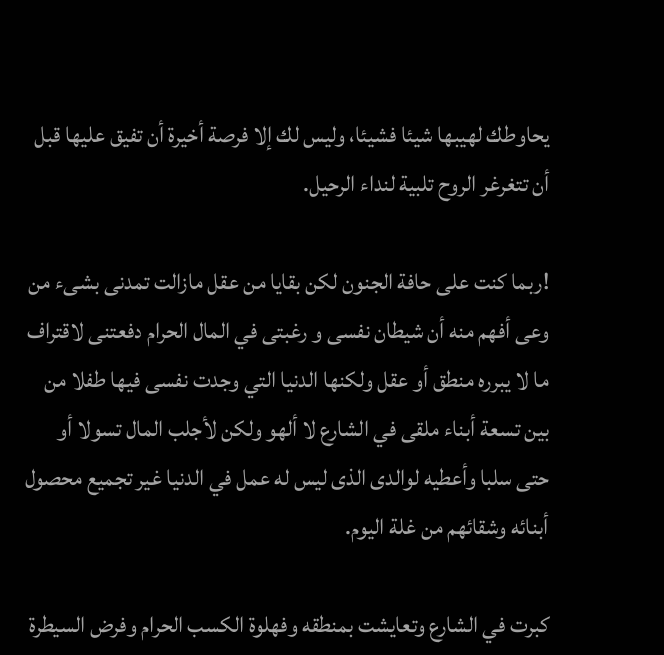يحاوطك لهيبها شيئا فشيئا، وليس لك إلا فرصة أخيرة أن تفيق عليها قبل أن تتغرغر الروح تلبية لنداء الرحيل.

!ربما كنت على حافة الجنون لكن بقايا من عقل مازالت تمدنى بشىء من وعى أفهم منه أن شيطان نفسى و رغبتى في المال الحرام دفعتنى لاقتراف ما لا يبرره منطق أو عقل ولكنها الدنيا التي وجدت نفسى فيها طفلا من بين تسعة أبناء ملقى في الشارع لا ألهو ولكن لأجلب المال تسولا أو حتى سلبا وأعطيه لوالدى الذى ليس له عمل في الدنيا غير تجميع محصول أبنائه وشقائهم من غلة اليوم.

كبرت في الشارع وتعايشت بمنطقه وفهلوة الكسب الحرام وفرض السيطرة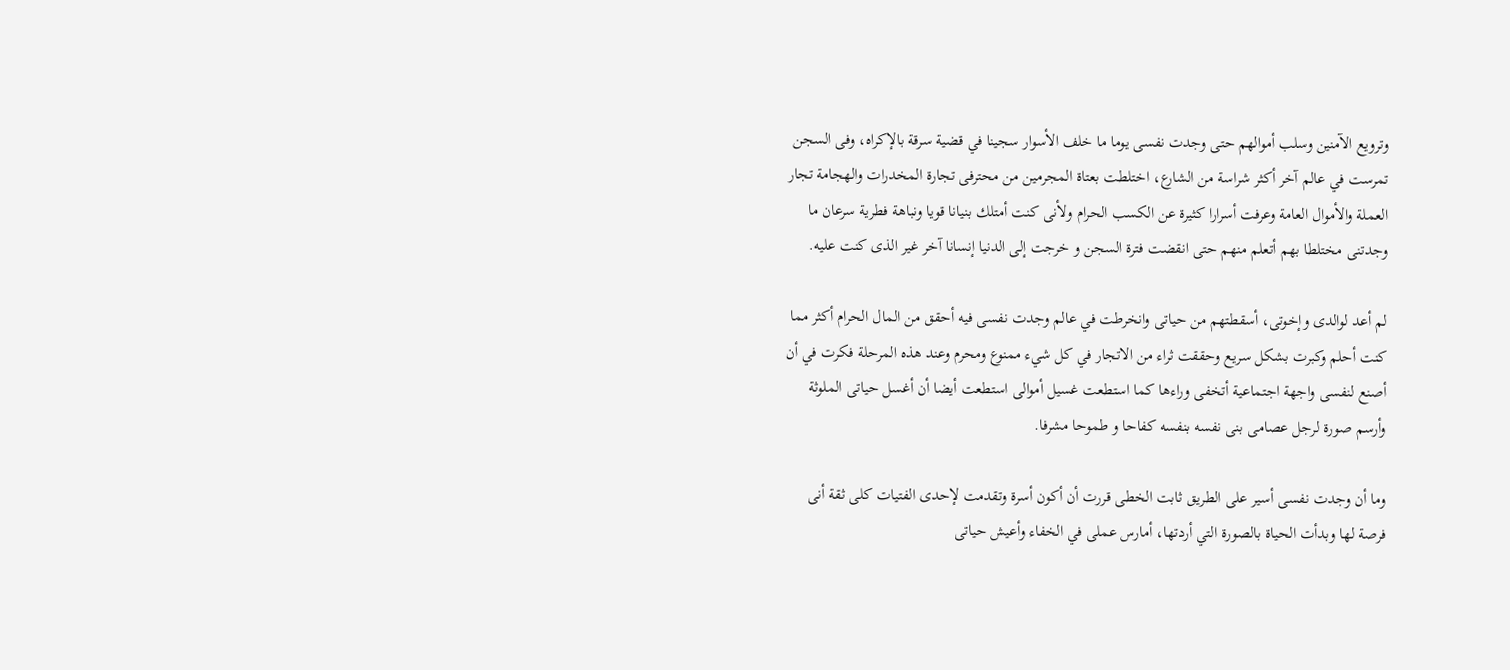وترويع الآمنين وسلب أموالهم حتى وجدت نفسى يوما ما خلف الأسوار سجينا في قضية سرقة بالإكراه، وفى السجن تمرست في عالم آخر أكثر شراسة من الشارع، اختلطت بعتاة المجرمين من محترفى تجارة المخدرات والهجامة تجار العملة والأموال العامة وعرفت أسرارا كثيرة عن الكسب الحرام ولأنى كنت أمتلك بنيانا قويا ونباهة فطرية سرعان ما وجدتنى مختلطا بهم أتعلم منهم حتى انقضت فترة السجن و خرجت إلى الدنيا إنسانا آخر غير الذى كنت عليه.

لم أعد لوالدى وإخوتى، أسقطتهم من حياتى وانخرطت في عالم وجدت نفسى فيه أحقق من المال الحرام أكثر مما كنت أحلم وكبرت بشكل سريع وحققت ثراء من الاتجار في كل شيء ممنوع ومحرم وعند هذه المرحلة فكرت في أن أصنع لنفسى واجهة اجتماعية أتخفى وراءها كما استطعت غسيل أموالى استطعت أيضا أن أغسل حياتى الملوثة وأرسم صورة لرجل عصامى بنى نفسه بنفسه كفاحا و طموحا مشرفا.

وما أن وجدت نفسى أسير على الطريق ثابت الخطى قررت أن أكون أسرة وتقدمت لإحدى الفتيات كلى ثقة أنى فرصة لها وبدأت الحياة بالصورة التي أردتها، أمارس عملى في الخفاء وأعيش حياتى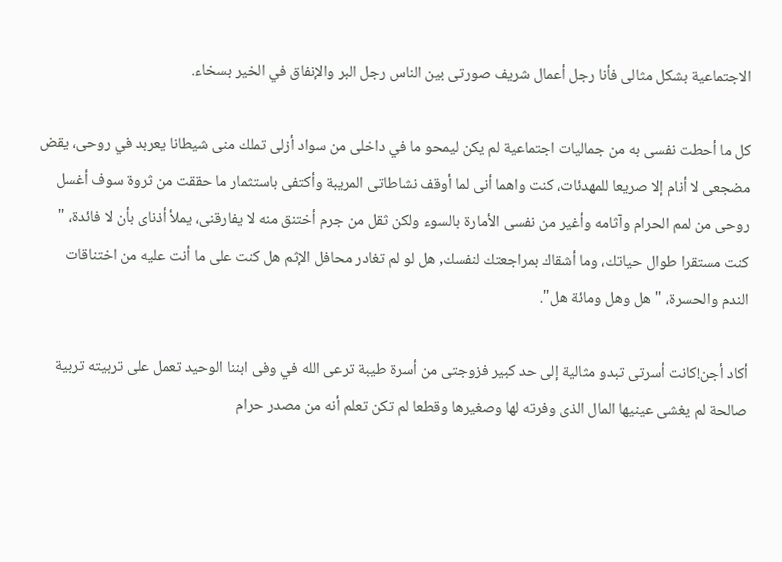الاجتماعية بشكل مثالى فأنا رجل أعمال شريف صورتى بين الناس رجل البر والإنفاق في الخير بسخاء.

كل ما أحطت نفسى به من جماليات اجتماعية لم يكن ليمحو ما في داخلى من سواد أزلى تملك منى شيطانا يعربد في روحى، يقض مضجعى لا أنام إلا صريعا للمهدئات، كنت واهما أنى لما أوقف نشاطاتى المريبة وأكتفى باستثمار ما حققت من ثروة سوف أغسل روحى من لمم الحرام وآثامه وأغير من نفسى الأمارة بالسوء ولكن ثقل من جرم أختنق منه لا يفارقنى، يملأ أذناى بأن لا فائدة، " كنت مستقرا طوال حياتك، وما أشقاك بمراجعتك لنفسك, هل لو لم تغادر محافل الإثم هل كنت على ما أنت عليه من اختناقات الندم والحسرة، " هل وهل ومائة هل".

أكاد أجن!كانت أسرتى تبدو مثالية إلى حد كبير فزوجتى من أسرة طيبة ترعى الله في وفى ابننا الوحيد تعمل على تربيته تربية صالحة لم يغشى عينيها المال الذى وفرته لها وصغيرها وقطعا لم تكن تعلم أنه من مصدر حرام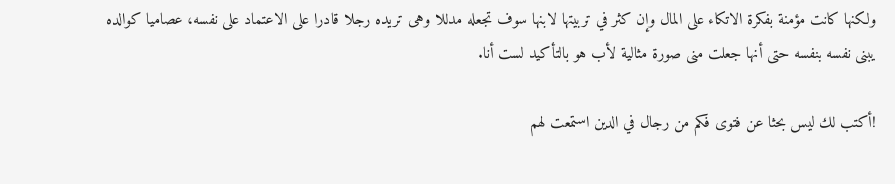ولكنها كانت مؤمنة بفكرة الاتكاء على المال وإن كثر في تربيتها لابنها سوف تجعله مدللا وهى تريده رجلا قادرا على الاعتماد على نفسه، عصاميا كوالده يبنى نفسه بنفسه حتى أنها جعلت منى صورة مثالية لأب هو بالتأكيد لست أنا.

!أكتب لك ليس بحثا عن فتوى فكم من رجال في الدين استمعت لهم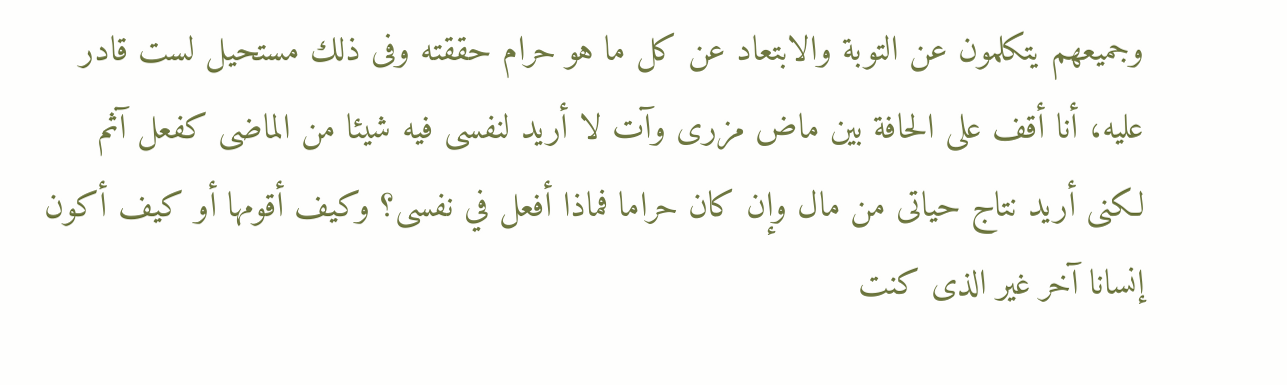وجميعهم يتكلمون عن التوبة والابتعاد عن كل ما هو حرام حققته وفى ذلك مستحيل لست قادر عليه، أنا أقف على الحافة بين ماض مزرى وآت لا أريد لنفسى فيه شيئا من الماضى كفعل آثم لكنى أريد نتاج حياتى من مال وإن كان حراما فماذا أفعل في نفسى؟ وكيف أقومها أو كيف أكون إنسانا آخر غير الذى كنت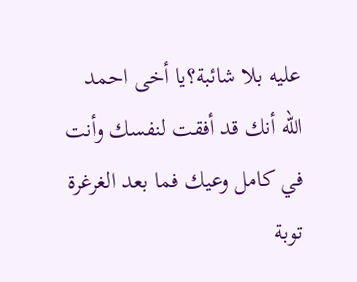عليه بلا شائبة؟يا أخى احمد الله أنك قد أفقت لنفسك وأنت في كامل وعيك فما بعد الغرغرة توبة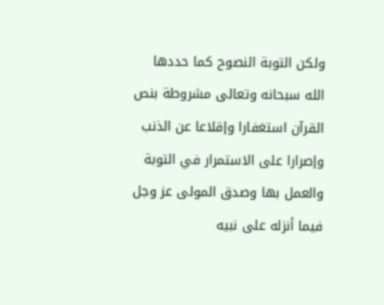ولكن التوبة النصوح كما حددها الله سبحانه وتعالى مشروطة بنص القرآن استغفارا وإقلاعا عن الذنب وإصرارا على الاستمرار في التوبة والعمل بها وصدق المولى عز وجل فيما أنزله على نبيه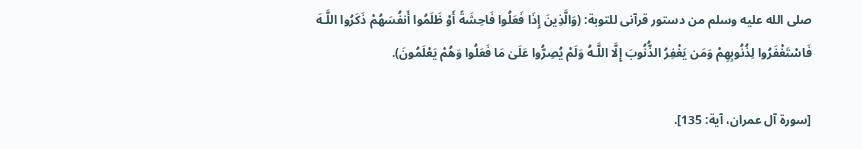صلى الله عليه وسلم من دستور قرآنى للتوبة: (وَالَّذِينَ إِذَا فَعَلُوا فَاحِشَةً أَوْ ظَلَمُوا أَنفُسَهُمْ ذَكَرُوا اللَّـهَ فَاسْتَغْفَرُوا لِذُنُوبِهِمْ وَمَن يَغْفِرُ الذُّنُوبَ إِلَّا اللَّـهُ وَلَمْ يُصِرُّوا عَلَىٰ مَا فَعَلُوا وَهُمْ يَعْلَمُونَ).

[سورة آل عمران، آية: 135].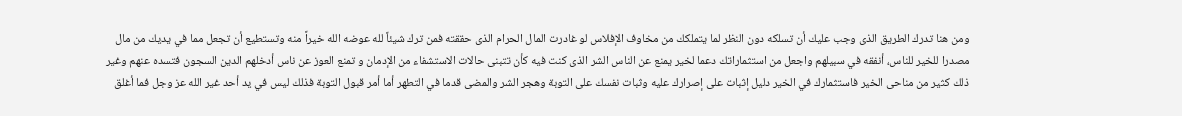ومن هنا تدرك الطريق الذى وجب عليك أن تسلكه دون النظر لما يتملكك من مخاوف الإفلاس لو غادرت المال الحرام الذى حققته فمن ترك شيئاً لله عوضه الله خيراً منه وتستطيع أن تجعل مما في يديك من مال مصدرا للخير للناس، أنفقه في سبيلهم واجعل من استثماراتك دعما لخير يمنع عن الناس الشر الذى كنت فيه كأن تتبنى حالات الاستشفاء من الإدمان و تمنع العوز عن ناس أدخلهم الدين السجون فتسده عنهم وغير ذلك كثير من مناحى الخير فاستثمارك في الخير دليل إثبات على إصرارك عليه وثبات نفسك على التوبة وهجر الشر والمضى قدما في التطهر أما أمر قبول التوبة فذلك ليس في يد أحد غير الله عز وجل فما أغلق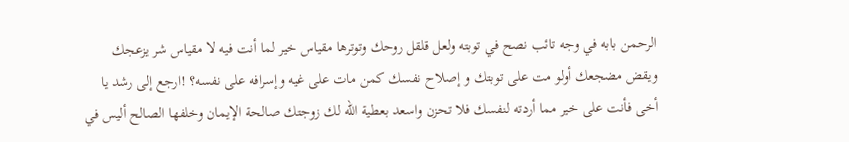الرحمن بابه في وجه تائب نصح في توبته ولعل قلقل روحك وتوترها مقياس خير لما أنت فيه لا مقياس شر يزعجك ويقض مضجعك أولو مت على توبتك و إصلاح نفسك كمن مات على غيه وإسرافه على نفسه؟ !ارجع إلى رشد يا أخى فأنت على خير مما أردته لنفسك فلا تحزن واسعد بعطية الله لك زوجتك صالحة الإيمان وخلفها الصالح أليس في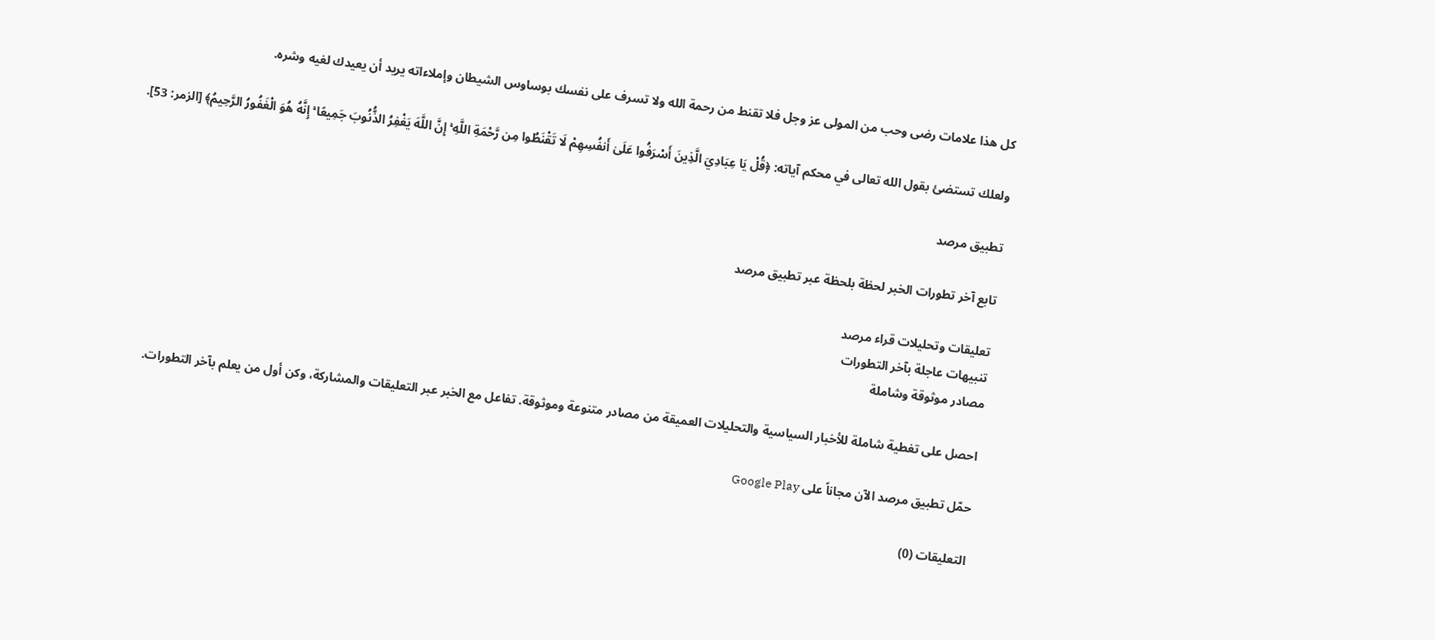كل هذا علامات رضى وحب من المولى عز وجل فلا تقنط من رحمة الله ولا تسرف على نفسك بوساوس الشيطان وإملاءاته يريد أن يعيدك لغيه وشره.

ولعلك تستضئ بقول الله تعالى في محكم آياته: ﴿قُلْ يَا عِبَادِيَ الَّذِينَ أَسْرَفُوا عَلَىٰ أَنفُسِهِمْ لَا تَقْنَطُوا مِن رَّحْمَةِ اللَّهِ ۚ إِنَّ اللَّهَ يَغْفِرُ الذُّنُوبَ جَمِيعًا ۚ إِنَّهُ هُوَ الْغَفُورُ الرَّحِيمُ﴾ [الزمر: 53].

تطبيق مرصد

تابع آخر تطورات الخبر لحظة بلحظة عبر تطبيق مرصد

تعليقات وتحليلات قراء مرصد
تنبيهات عاجلة بآخر التطورات
مصادر موثوقة وشاملة

احصل على تغطية شاملة للأخبار السياسية والتحليلات العميقة من مصادر متنوعة وموثوقة. تفاعل مع الخبر عبر التعليقات والمشاركة، وكن أول من يعلم بآخر التطورات.

حمّل تطبيق مرصد الآن مجاناً على Google Play

التعليقات (0)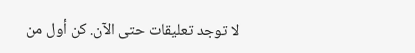لا توجد تعليقات حتى الآن. كن أول من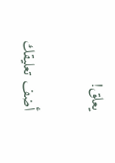يعلق!

أضف تعليقك